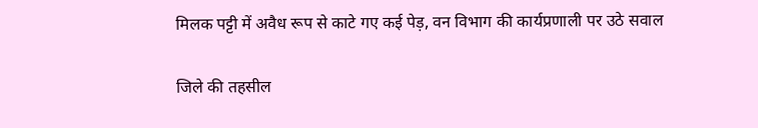मिलक पट्टी में अवैध रूप से काटे गए कई पेड़, वन विभाग की कार्यप्रणाली पर उठे सवाल

जिले की तहसील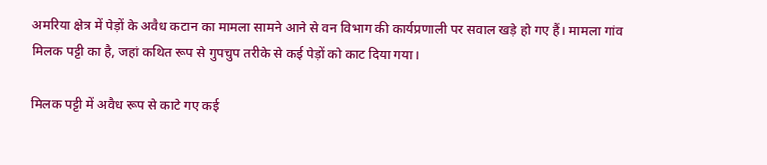अमरिया क्षेत्र में पेड़ों के अवैध कटान का मामला सामने आने से वन विभाग की कार्यप्रणाली पर सवाल खड़े हो गए हैं। मामला गांव मिलक पट्टी का है, जहां कथित रूप से गुपचुप तरीके से कई पेड़ों को काट दिया गया।

मिलक पट्टी में अवैध रूप से काटे गए कई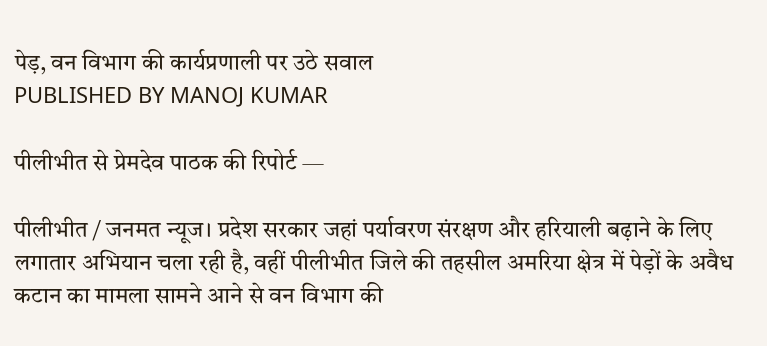पेड़, वन विभाग की कार्यप्रणाली पर उठे सवाल
PUBLISHED BY MANOJ KUMAR

पीलीभीत से प्रेमदेव पाठक की रिपोर्ट —

पीलीभीत / जनमत न्यूज। प्रदेश सरकार जहां पर्यावरण संरक्षण और हरियाली बढ़ाने के लिए लगातार अभियान चला रही है, वहीं पीलीभीत जिले की तहसील अमरिया क्षेत्र में पेड़ों के अवैध कटान का मामला सामने आने से वन विभाग की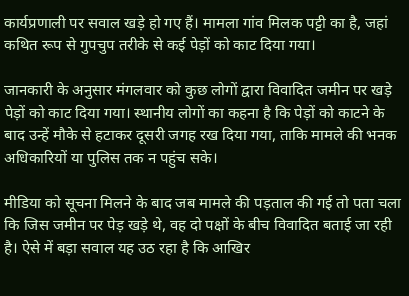कार्यप्रणाली पर सवाल खड़े हो गए हैं। मामला गांव मिलक पट्टी का है, जहां कथित रूप से गुपचुप तरीके से कई पेड़ों को काट दिया गया।

जानकारी के अनुसार मंगलवार को कुछ लोगों द्वारा विवादित जमीन पर खड़े पेड़ों को काट दिया गया। स्थानीय लोगों का कहना है कि पेड़ों को काटने के बाद उन्हें मौके से हटाकर दूसरी जगह रख दिया गया, ताकि मामले की भनक अधिकारियों या पुलिस तक न पहुंच सके।

मीडिया को सूचना मिलने के बाद जब मामले की पड़ताल की गई तो पता चला कि जिस जमीन पर पेड़ खड़े थे, वह दो पक्षों के बीच विवादित बताई जा रही है। ऐसे में बड़ा सवाल यह उठ रहा है कि आखिर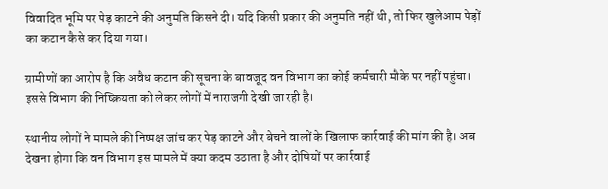विवादित भूमि पर पेड़ काटने की अनुमति किसने दी। यदि किसी प्रकार की अनुमति नहीं थी, तो फिर खुलेआम पेड़ों का कटान कैसे कर दिया गया।

ग्रामीणों का आरोप है कि अवैध कटान की सूचना के बावजूद वन विभाग का कोई कर्मचारी मौके पर नहीं पहुंचा। इससे विभाग की निष्क्रियता को लेकर लोगों में नाराजगी देखी जा रही है।

स्थानीय लोगों ने मामले की निष्पक्ष जांच कर पेड़ काटने और बेचने वालों के खिलाफ कार्रवाई की मांग की है। अब देखना होगा कि वन विभाग इस मामले में क्या कदम उठाता है और दोषियों पर कार्रवाई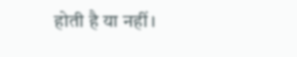होती है या नहीं।